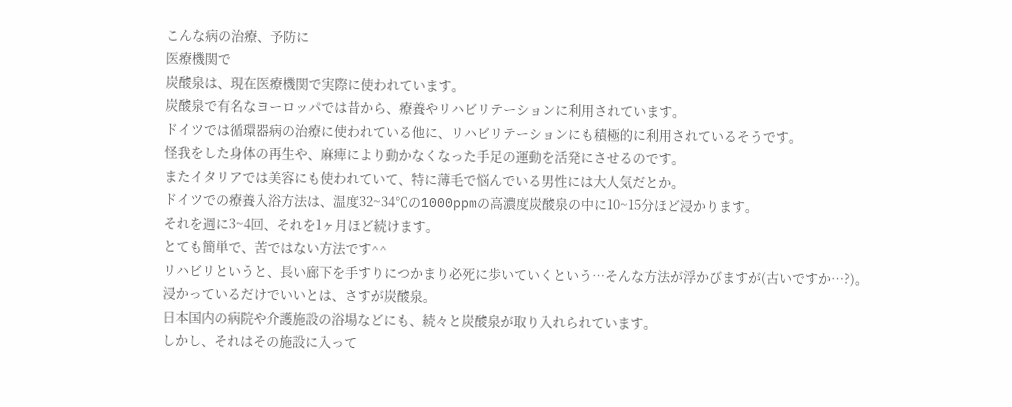こんな病の治療、予防に
医療機関で
炭酸泉は、現在医療機関で実際に使われています。
炭酸泉で有名なヨーロッパでは昔から、療養やリハビリテーションに利用されています。
ドイツでは循環器病の治療に使われている他に、リハビリテーションにも積極的に利用されているそうです。
怪我をした身体の再生や、麻痺により動かなくなった手足の運動を活発にさせるのです。
またイタリアでは美容にも使われていて、特に薄毛で悩んでいる男性には大人気だとか。
ドイツでの療養入浴方法は、温度32~34℃の1000ppmの高濃度炭酸泉の中に10~15分ほど浸かります。
それを週に3~4回、それを1ヶ月ほど続けます。
とても簡単で、苦ではない方法です^^
リハビリというと、長い廊下を手すりにつかまり必死に歩いていくという…そんな方法が浮かびますが(古いですか…?)。
浸かっているだけでいいとは、さすが炭酸泉。
日本国内の病院や介護施設の浴場などにも、続々と炭酸泉が取り入れられています。
しかし、それはその施設に入って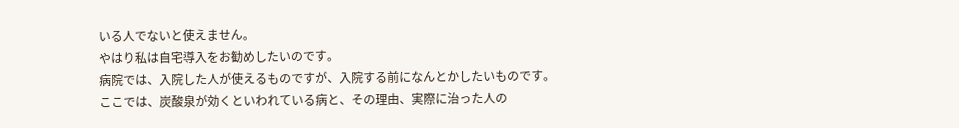いる人でないと使えません。
やはり私は自宅導入をお勧めしたいのです。
病院では、入院した人が使えるものですが、入院する前になんとかしたいものです。
ここでは、炭酸泉が効くといわれている病と、その理由、実際に治った人の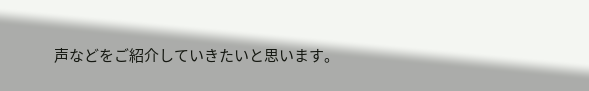声などをご紹介していきたいと思います。